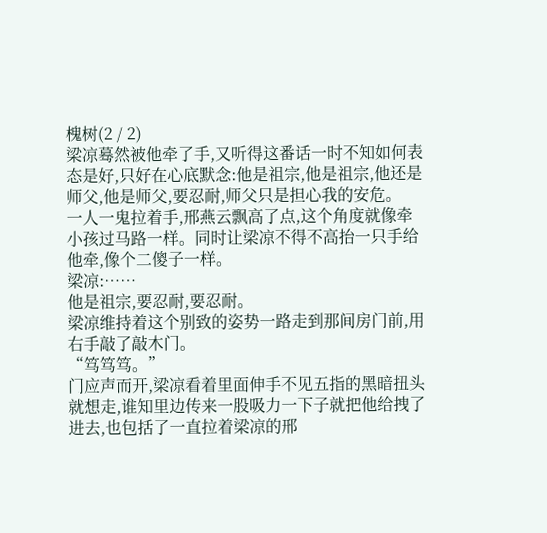槐树(2 / 2)
梁凉蓦然被他牵了手,又听得这番话一时不知如何表态是好,只好在心底默念:他是祖宗,他是祖宗,他还是师父,他是师父,要忍耐,师父只是担心我的安危。
一人一鬼拉着手,邢燕云飘高了点,这个角度就像牵小孩过马路一样。同时让梁凉不得不高抬一只手给他牵,像个二傻子一样。
梁凉:……
他是祖宗,要忍耐,要忍耐。
梁凉维持着这个别致的姿势一路走到那间房门前,用右手敲了敲木门。
“笃笃笃。”
门应声而开,梁凉看着里面伸手不见五指的黑暗扭头就想走,谁知里边传来一股吸力一下子就把他给拽了进去,也包括了一直拉着梁凉的邢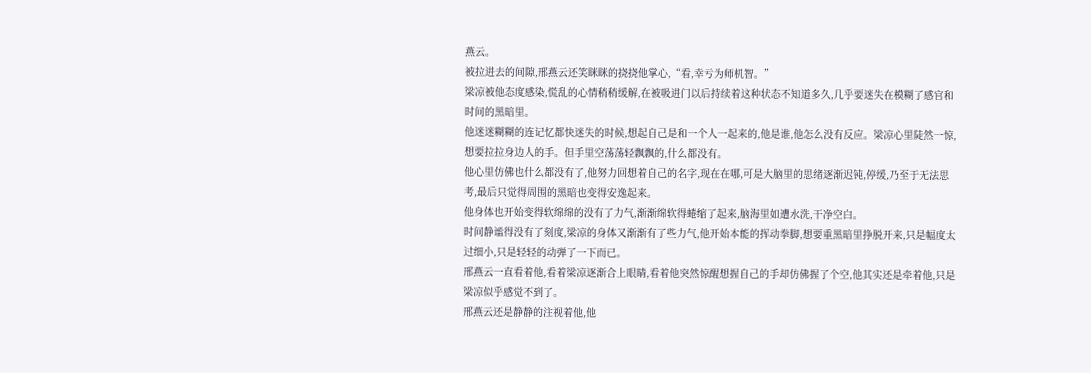燕云。
被拉进去的间隙,邢燕云还笑眯眯的挠挠他掌心,“看,幸亏为师机智。”
梁凉被他态度感染,慌乱的心情稍稍缓解,在被吸进门以后持续着这种状态不知道多久,几乎要迷失在模糊了感官和时间的黑暗里。
他迷迷糊糊的连记忆都快迷失的时候,想起自己是和一个人一起来的,他是谁,他怎么没有反应。梁凉心里陡然一惊,想要拉拉身边人的手。但手里空荡荡轻飘飘的,什么都没有。
他心里仿佛也什么都没有了,他努力回想着自己的名字,现在在哪,可是大脑里的思绪逐渐迟钝,停缓,乃至于无法思考,最后只觉得周围的黑暗也变得安逸起来。
他身体也开始变得软绵绵的没有了力气,渐渐绵软得蜷缩了起来,脑海里如遭水洗,干净空白。
时间静谧得没有了刻度,梁凉的身体又渐渐有了些力气,他开始本能的挥动拳脚,想要重黑暗里挣脱开来,只是幅度太过细小,只是轻轻的动弹了一下而已。
邢燕云一直看着他,看着梁凉逐渐合上眼睛,看着他突然惊醒想握自己的手却仿佛握了个空,他其实还是牵着他,只是梁凉似乎感觉不到了。
邢燕云还是静静的注视着他,他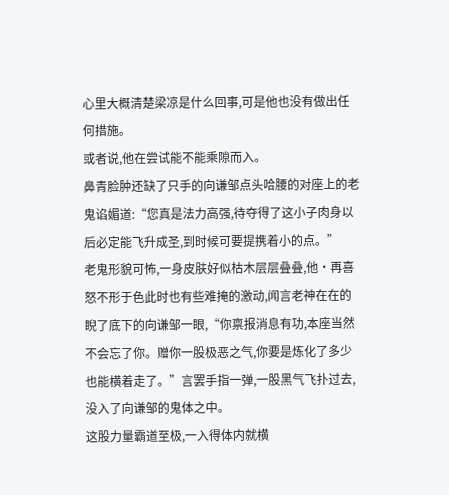心里大概清楚梁凉是什么回事,可是他也没有做出任何措施。
或者说,他在尝试能不能乘隙而入。
鼻青脸肿还缺了只手的向谦邹点头哈腰的对座上的老鬼谄媚道:“您真是法力高强,待夺得了这小子肉身以后必定能飞升成圣,到时候可要提携着小的点。”
老鬼形貌可怖,一身皮肤好似枯木层层叠叠,他·再喜怒不形于色此时也有些难掩的激动,闻言老神在在的睨了底下的向谦邹一眼,“你禀报消息有功,本座当然不会忘了你。赠你一股极恶之气,你要是炼化了多少也能横着走了。”言罢手指一弹,一股黑气飞扑过去,没入了向谦邹的鬼体之中。
这股力量霸道至极,一入得体内就横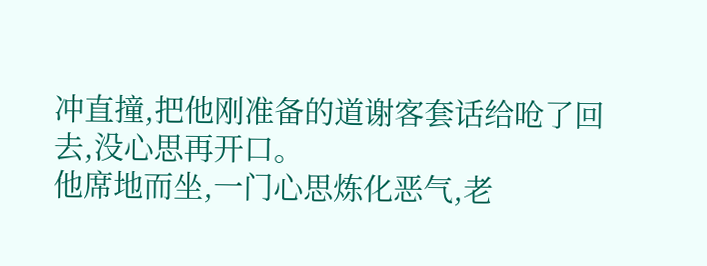冲直撞,把他刚准备的道谢客套话给呛了回去,没心思再开口。
他席地而坐,一门心思炼化恶气,老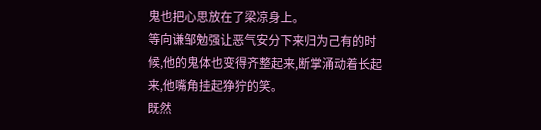鬼也把心思放在了梁凉身上。
等向谦邹勉强让恶气安分下来归为己有的时候,他的鬼体也变得齐整起来,断掌涌动着长起来,他嘴角挂起狰狞的笑。
既然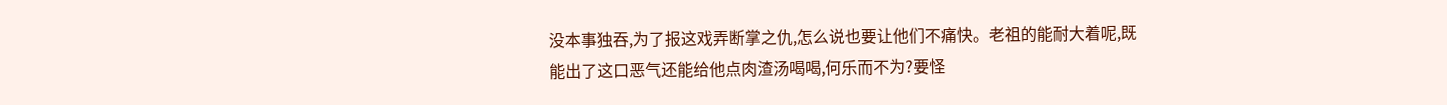没本事独吞,为了报这戏弄断掌之仇,怎么说也要让他们不痛快。老祖的能耐大着呢,既能出了这口恶气还能给他点肉渣汤喝喝,何乐而不为?要怪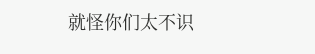就怪你们太不识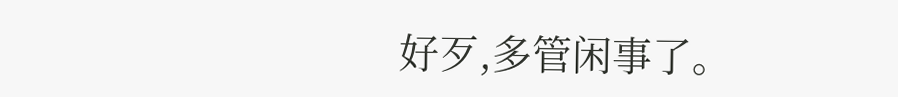好歹,多管闲事了。